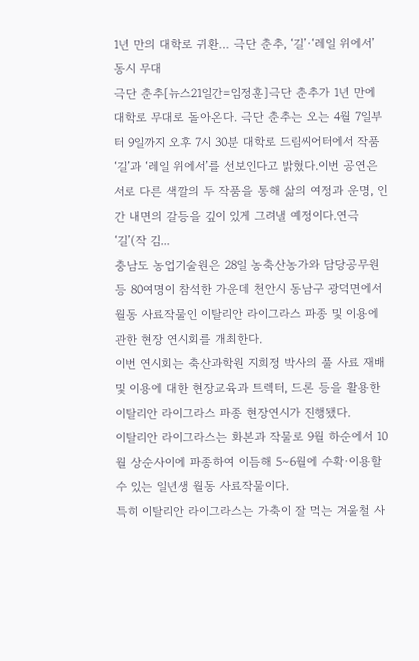1년 만의 대학로 귀환… 극단 춘추, ‘길’·‘레일 위에서’ 동시 무대
극단 춘추[뉴스21일간=임정훈]극단 춘추가 1년 만에 대학로 무대로 돌아온다. 극단 춘추는 오는 4월 7일부터 9일까지 오후 7시 30분 대학로 드림씨어터에서 작품 ‘길’과 ‘레일 위에서’를 선보인다고 밝혔다.이번 공연은 서로 다른 색깔의 두 작품을 통해 삶의 여정과 운명, 인간 내면의 갈등을 깊이 있게 그려낼 예정이다.연극 ‘길’(작 김...
충남도 농업기술원은 28일 농축산농가와 담당공무원 등 80여명이 참석한 가운데 천안시 동남구 광덕면에서 월동 사료작물인 이탈리안 라이그라스 파종 및 이용에 관한 현장 연시회를 개최한다.
이번 연시회는 축산과학원 지희정 박사의 풀 사료 재배 및 이용에 대한 현장교육과 트렉터, 드론 등을 활용한 이탈리안 라이그라스 파종 현장연시가 진행됐다.
이탈리안 라이그라스는 화본과 작물로 9월 하순에서 10월 상순사이에 파종하여 이듬해 5∼6월에 수확·이용할 수 있는 일년생 월동 사료작물이다.
특히 이탈리안 라이그라스는 가축이 잘 먹는 겨울철 사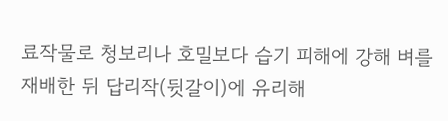료작물로 청보리나 호밀보다 습기 피해에 강해 벼를 재배한 뒤 답리작(뒷갈이)에 유리해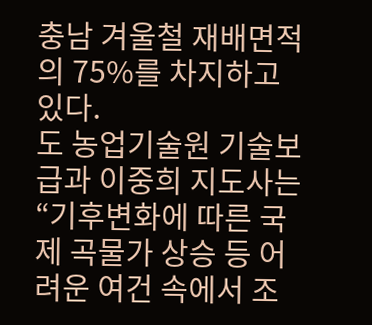충남 겨울철 재배면적의 75%를 차지하고 있다.
도 농업기술원 기술보급과 이중희 지도사는 “기후변화에 따른 국제 곡물가 상승 등 어려운 여건 속에서 조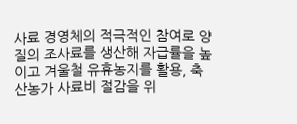사료 경영체의 적극적인 참여로 양질의 조사료를 생산해 자급률을 높이고 겨울철 유휴농지를 활용, 축산농가 사료비 절감을 위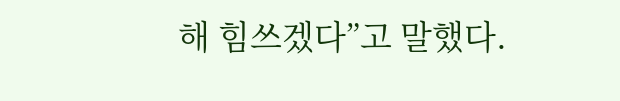해 힘쓰겠다”고 말했다.